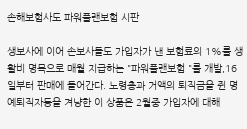손해보험사도 파워플랜보험 시판

생보사에 이어 손보사들도 가입자가 낸 보험료의 1%를 생활비 명목으로 매월 지급하는 "파워플랜보험 "를 개발,16일부터 판매에 들어간다. 노령층과 거액의 퇴직금을 쥔 명예퇴직자등을 겨냥한 이 상품은 2월중 가입자에 대해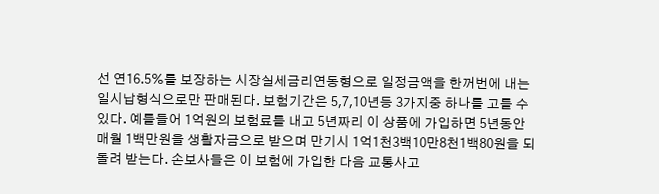선 연16.5%를 보장하는 시장실세금리연동형으로 일정금액을 한꺼번에 내는 일시납형식으로만 판매된다. 보험기간은 5,7,10년등 3가지중 하나를 고를 수 있다. 예를들어 1억원의 보험료를 내고 5년짜리 이 상품에 가입하면 5년동안 매월 1백만원을 생활자금으로 받으며 만기시 1억1천3백10만8천1백80원을 되돌려 받는다. 손보사들은 이 보험에 가입한 다음 교통사고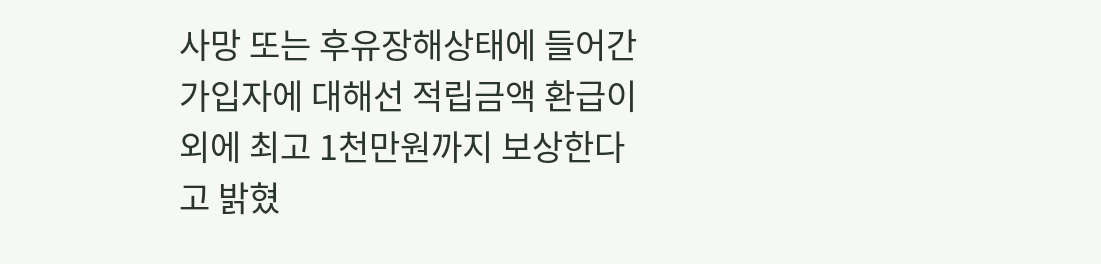사망 또는 후유장해상태에 들어간 가입자에 대해선 적립금액 환급이외에 최고 1천만원까지 보상한다고 밝혔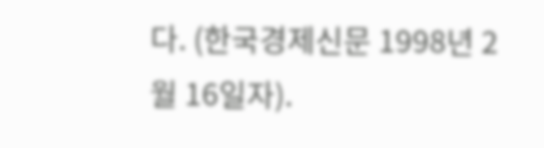다. (한국경제신문 1998년 2월 16일자).